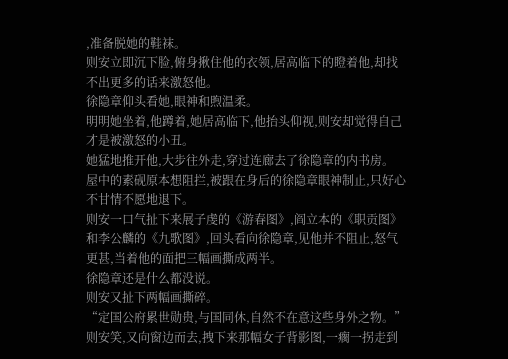,准备脱她的鞋袜。
则安立即沉下脸,俯身揪住他的衣领,居高临下的瞪着他,却找不出更多的话来激怒他。
徐隐章仰头看她,眼神和煦温柔。
明明她坐着,他蹲着,她居高临下,他抬头仰视,则安却觉得自己才是被激怒的小丑。
她猛地推开他,大步往外走,穿过连廊去了徐隐章的内书房。
屋中的素砚原本想阻拦,被跟在身后的徐隐章眼神制止,只好心不甘情不愿地退下。
则安一口气扯下来展子虔的《游春图》,阎立本的《职贡图》和李公麟的《九歌图》,回头看向徐隐章,见他并不阻止,怒气更甚,当着他的面把三幅画撕成两半。
徐隐章还是什么都没说。
则安又扯下两幅画撕碎。
“定国公府累世勋贵,与国同休,自然不在意这些身外之物。”则安笑,又向窗边而去,拽下来那幅女子背影图,一瘸一拐走到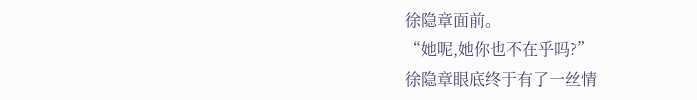徐隐章面前。
“她呢,她你也不在乎吗?”
徐隐章眼底终于有了一丝情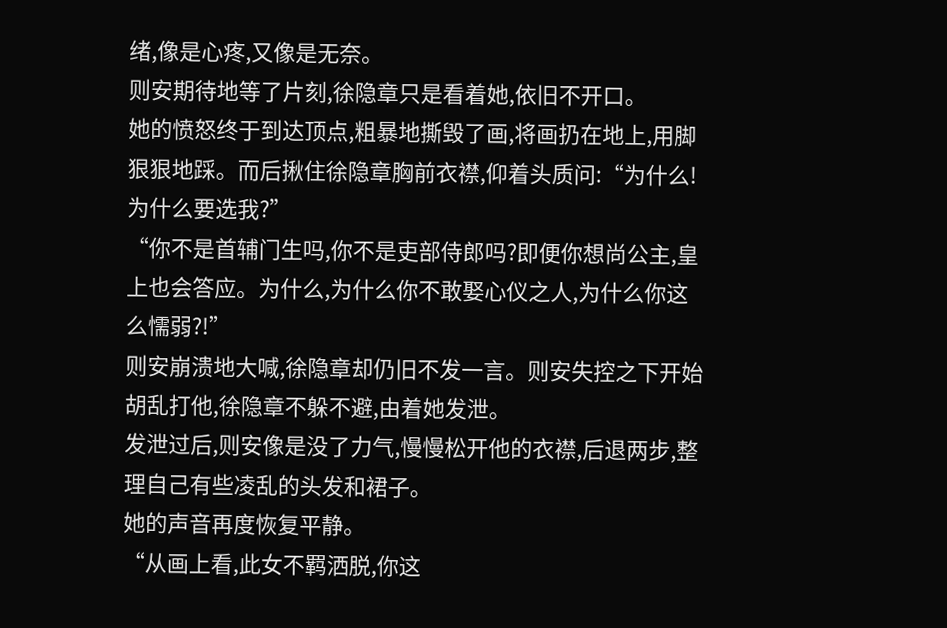绪,像是心疼,又像是无奈。
则安期待地等了片刻,徐隐章只是看着她,依旧不开口。
她的愤怒终于到达顶点,粗暴地撕毁了画,将画扔在地上,用脚狠狠地踩。而后揪住徐隐章胸前衣襟,仰着头质问:“为什么!为什么要选我?”
“你不是首辅门生吗,你不是吏部侍郎吗?即便你想尚公主,皇上也会答应。为什么,为什么你不敢娶心仪之人,为什么你这么懦弱?!”
则安崩溃地大喊,徐隐章却仍旧不发一言。则安失控之下开始胡乱打他,徐隐章不躲不避,由着她发泄。
发泄过后,则安像是没了力气,慢慢松开他的衣襟,后退两步,整理自己有些凌乱的头发和裙子。
她的声音再度恢复平静。
“从画上看,此女不羁洒脱,你这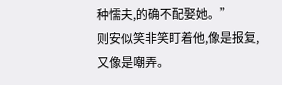种懦夫,的确不配娶她。”
则安似笑非笑盯着他,像是报复,又像是嘲弄。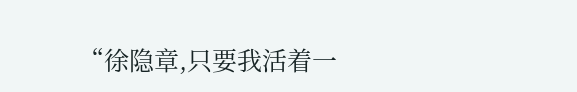“徐隐章,只要我活着一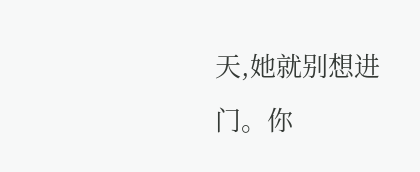天,她就别想进门。你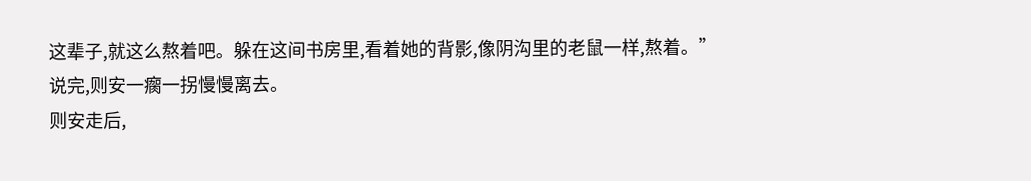这辈子,就这么熬着吧。躲在这间书房里,看着她的背影,像阴沟里的老鼠一样,熬着。”
说完,则安一瘸一拐慢慢离去。
则安走后,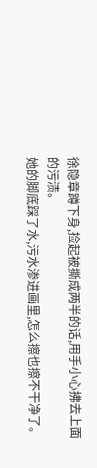徐隐章蹲下身,捡起被撕成两半的话,用手小心拂去上面的污渍。
她的脚底踩了水,污水渗进画里,怎么擦也擦不干净了。